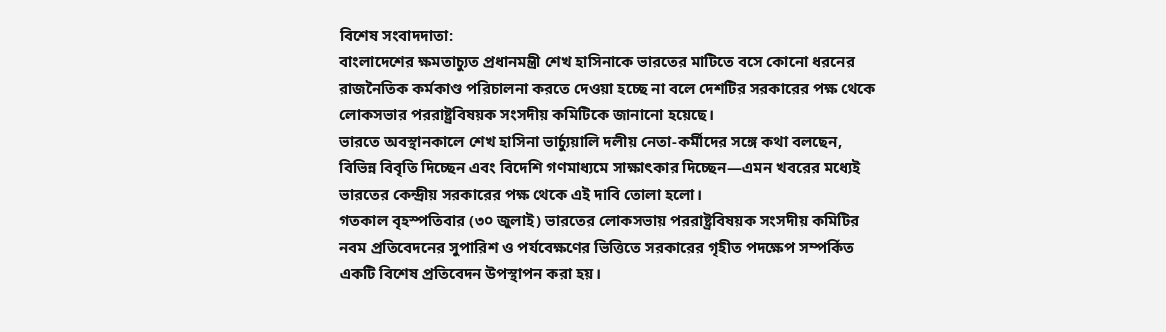বিশেষ সংবাদদাতা:
বাংলাদেশের ক্ষমতাচ্যুত প্রধানমন্ত্রী শেখ হাসিনাকে ভারতের মাটিতে বসে কোনো ধরনের রাজনৈতিক কর্মকাণ্ড পরিচালনা করতে দেওয়া হচ্ছে না বলে দেশটির সরকারের পক্ষ থেকে লোকসভার পররাষ্ট্রবিষয়ক সংসদীয় কমিটিকে জানানো হয়েছে।
ভারতে অবস্থানকালে শেখ হাসিনা ভার্চ্যুয়ালি দলীয় নেতা-কর্মীদের সঙ্গে কথা বলছেন, বিভিন্ন বিবৃতি দিচ্ছেন এবং বিদেশি গণমাধ্যমে সাক্ষাৎকার দিচ্ছেন—এমন খবরের মধ্যেই ভারতের কেন্দ্রীয় সরকারের পক্ষ থেকে এই দাবি তোলা হলো।
গতকাল বৃহস্পতিবার (৩০ জুলাই) ভারতের লোকসভায় পররাষ্ট্রবিষয়ক সংসদীয় কমিটির নবম প্রতিবেদনের সুপারিশ ও পর্যবেক্ষণের ভিত্তিতে সরকারের গৃহীত পদক্ষেপ সম্পর্কিত একটি বিশেষ প্রতিবেদন উপস্থাপন করা হয়।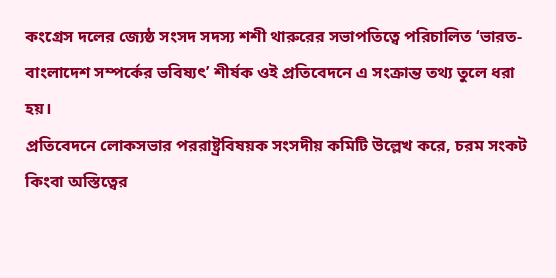কংগ্রেস দলের জ্যেষ্ঠ সংসদ সদস্য শশী থারুরের সভাপতিত্বে পরিচালিত ‘ভারত-বাংলাদেশ সম্পর্কের ভবিষ্যৎ’ শীর্ষক ওই প্রতিবেদনে এ সংক্রান্ত তথ্য তুলে ধরা হয়।
প্রতিবেদনে লোকসভার পররাষ্ট্রবিষয়ক সংসদীয় কমিটি উল্লেখ করে, চরম সংকট কিংবা অস্তিত্বের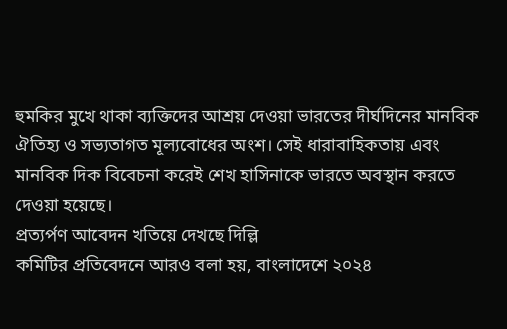হুমকির মুখে থাকা ব্যক্তিদের আশ্রয় দেওয়া ভারতের দীর্ঘদিনের মানবিক ঐতিহ্য ও সভ্যতাগত মূল্যবোধের অংশ। সেই ধারাবাহিকতায় এবং মানবিক দিক বিবেচনা করেই শেখ হাসিনাকে ভারতে অবস্থান করতে দেওয়া হয়েছে।
প্রত্যর্পণ আবেদন খতিয়ে দেখছে দিল্লি
কমিটির প্রতিবেদনে আরও বলা হয়, বাংলাদেশে ২০২৪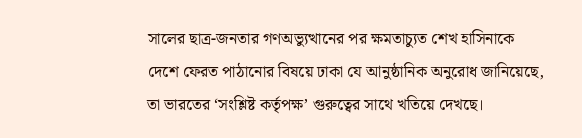সালের ছাত্র-জনতার গণঅভ্যুত্থানের পর ক্ষমতাচ্যুত শেখ হাসিনাকে দেশে ফেরত পাঠানোর বিষয়ে ঢাকা যে আনুষ্ঠানিক অনুরোধ জানিয়েছে, তা ভারতের ‘সংশ্লিষ্ট কর্তৃপক্ষ’ গুরুত্বের সাথে খতিয়ে দেখছে।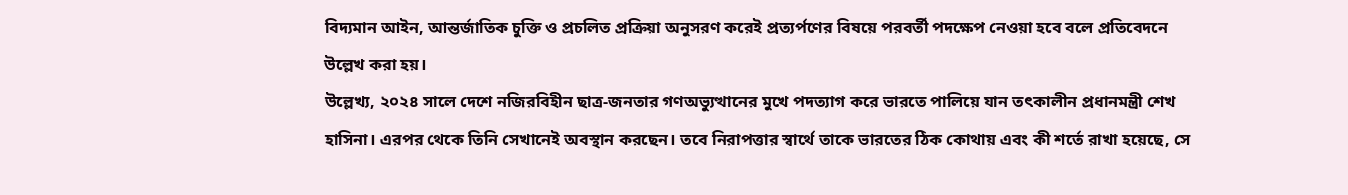বিদ্যমান আইন, আন্তর্জাতিক চুক্তি ও প্রচলিত প্রক্রিয়া অনুসরণ করেই প্রত্যর্পণের বিষয়ে পরবর্তী পদক্ষেপ নেওয়া হবে বলে প্রতিবেদনে উল্লেখ করা হয়।
উল্লেখ্য, ২০২৪ সালে দেশে নজিরবিহীন ছাত্র-জনতার গণঅভ্যুত্থানের মুখে পদত্যাগ করে ভারতে পালিয়ে যান তৎকালীন প্রধানমন্ত্রী শেখ হাসিনা। এরপর থেকে তিনি সেখানেই অবস্থান করছেন। তবে নিরাপত্তার স্বার্থে তাকে ভারতের ঠিক কোথায় এবং কী শর্তে রাখা হয়েছে, সে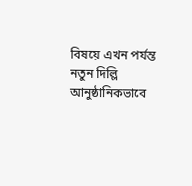বিষয়ে এখন পর্যন্ত নতুন দিল্লি আনুষ্ঠানিকভাবে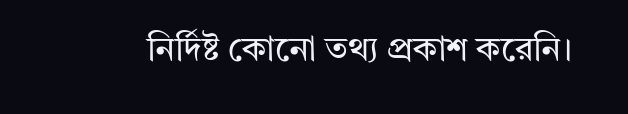নির্দিষ্ট কোনো তথ্য প্রকাশ করেনি।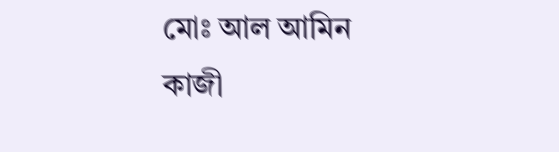মোঃ আল আমিন কাজী